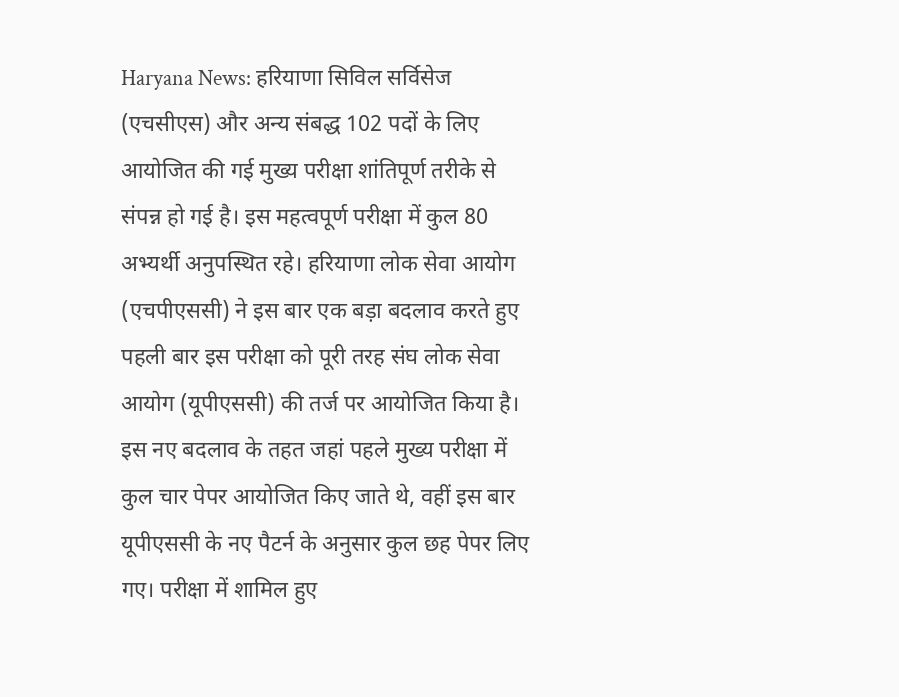Haryana News: हरियाणा सिविल सर्विसेज (एचसीएस) और अन्य संबद्ध 102 पदों के लिए आयोजित की गई मुख्य परीक्षा शांतिपूर्ण तरीके से संपन्न हो गई है। इस महत्वपूर्ण परीक्षा में कुल 80 अभ्यर्थी अनुपस्थित रहे। हरियाणा लोक सेवा आयोग (एचपीएससी) ने इस बार एक बड़ा बदलाव करते हुए पहली बार इस परीक्षा को पूरी तरह संघ लोक सेवा आयोग (यूपीएससी) की तर्ज पर आयोजित किया है।
इस नए बदलाव के तहत जहां पहले मुख्य परीक्षा में कुल चार पेपर आयोजित किए जाते थे, वहीं इस बार यूपीएससी के नए पैटर्न के अनुसार कुल छह पेपर लिए गए। परीक्षा में शामिल हुए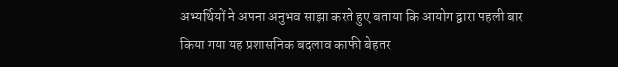अभ्यर्थियों ने अपना अनुभव साझा करते हुए बताया कि आयोग द्वारा पहली बार किया गया यह प्रशासनिक बदलाव काफी बेहतर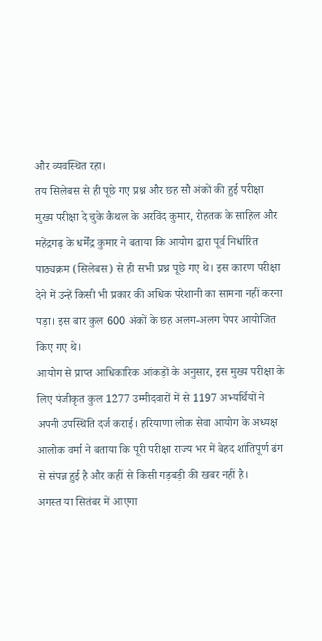और व्यवस्थित रहा।
तय सिलेबस से ही पूछे गए प्रश्न और छह सौ अंकों की हुई परीक्षा
मुख्य परीक्षा दे चुके कैथल के अरविंद कुमार, रोहतक के साहिल और महेंद्रगढ़ के धर्मेंद्र कुमार ने बताया कि आयोग द्वारा पूर्व निर्धारित पाठ्यक्रम (सिलेबस) से ही सभी प्रश्न पूछे गए थे। इस कारण परीक्षा देने में उन्हें किसी भी प्रकार की अधिक परेशानी का सामना नहीं करना पड़ा। इस बार कुल 600 अंकों के छह अलग-अलग पेपर आयोजित किए गए थे।
आयोग से प्राप्त आधिकारिक आंकड़ों के अनुसार, इस मुख्य परीक्षा के लिए पंजीकृत कुल 1277 उम्मीदवारों में से 1197 अभ्यर्थियों ने अपनी उपस्थिति दर्ज कराई। हरियाणा लोक सेवा आयोग के अध्यक्ष आलोक वर्मा ने बताया कि पूरी परीक्षा राज्य भर में बेहद शांतिपूर्ण ढंग से संपन्न हुई है और कहीं से किसी गड़बड़ी की खबर नहीं है।
अगस्त या सितंबर में आएगा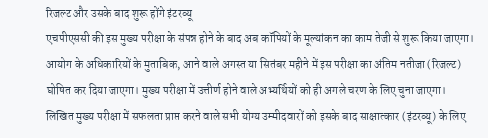रिजल्ट और उसके बाद शुरू होंगे इंटरव्यू
एचपीएससी की इस मुख्य परीक्षा के संपन्न होने के बाद अब कॉपियों के मूल्यांकन का काम तेजी से शुरू किया जाएगा। आयोग के अधिकारियों के मुताबिक, आने वाले अगस्त या सितंबर महीने में इस परीक्षा का अंतिम नतीजा (रिजल्ट) घोषित कर दिया जाएगा। मुख्य परीक्षा में उत्तीर्ण होने वाले अभ्यर्थियों को ही अगले चरण के लिए चुना जाएगा।
लिखित मुख्य परीक्षा में सफलता प्राप्त करने वाले सभी योग्य उम्मीदवारों को इसके बाद साक्षात्कार (इंटरव्यू) के लिए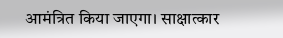आमंत्रित किया जाएगा। साक्षात्कार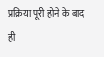प्रक्रिया पूरी होने के बाद ही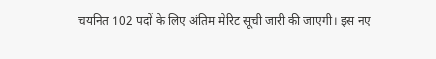चयनित 102 पदों के लिए अंतिम मेरिट सूची जारी की जाएगी। इस नए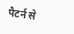पैटर्न से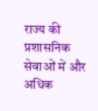राज्य की प्रशासनिक सेवाओं में और अधिक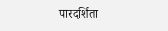पारदर्शिता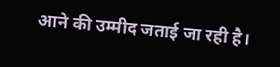आने की उम्मीद जताई जा रही है।